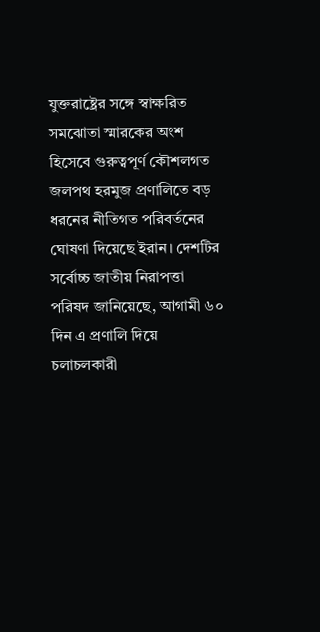যুক্তরাষ্ট্রের সঙ্গে স্বাক্ষরিত সমঝোতা স্মারকের অংশ হিসেবে গুরুত্বপূর্ণ কৌশলগত জলপথ হরমুজ প্রণালিতে বড় ধরনের নীতিগত পরিবর্তনের ঘোষণা দিয়েছে ইরান। দেশটির সর্বোচ্চ জাতীয় নিরাপত্তা পরিষদ জানিয়েছে, আগামী ৬০ দিন এ প্রণালি দিয়ে চলাচলকারী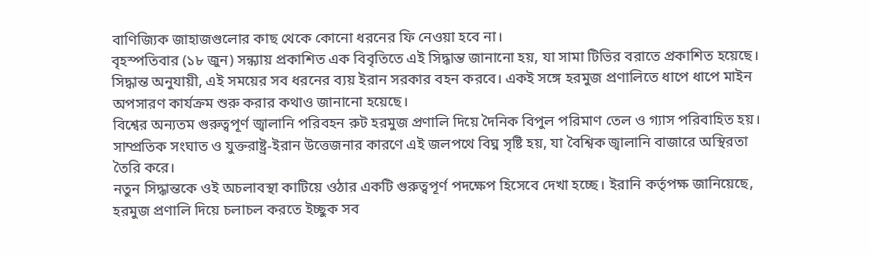বাণিজ্যিক জাহাজগুলোর কাছ থেকে কোনো ধরনের ফি নেওয়া হবে না।
বৃহস্পতিবার (১৮ জুন) সন্ধ্যায় প্রকাশিত এক বিবৃতিতে এই সিদ্ধান্ত জানানো হয়, যা সামা টিভির বরাতে প্রকাশিত হয়েছে। সিদ্ধান্ত অনুযায়ী, এই সময়ের সব ধরনের ব্যয় ইরান সরকার বহন করবে। একই সঙ্গে হরমুজ প্রণালিতে ধাপে ধাপে মাইন অপসারণ কার্যক্রম শুরু করার কথাও জানানো হয়েছে।
বিশ্বের অন্যতম গুরুত্বপূর্ণ জ্বালানি পরিবহন রুট হরমুজ প্রণালি দিয়ে দৈনিক বিপুল পরিমাণ তেল ও গ্যাস পরিবাহিত হয়। সাম্প্রতিক সংঘাত ও যুক্তরাষ্ট্র-ইরান উত্তেজনার কারণে এই জলপথে বিঘ্ন সৃষ্টি হয়, যা বৈশ্বিক জ্বালানি বাজারে অস্থিরতা তৈরি করে।
নতুন সিদ্ধান্তকে ওই অচলাবস্থা কাটিয়ে ওঠার একটি গুরুত্বপূর্ণ পদক্ষেপ হিসেবে দেখা হচ্ছে। ইরানি কর্তৃপক্ষ জানিয়েছে, হরমুজ প্রণালি দিয়ে চলাচল করতে ইচ্ছুক সব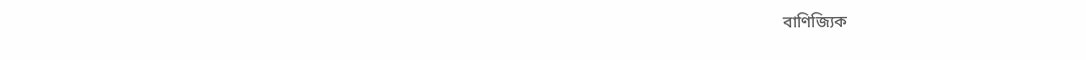বাণিজ্যিক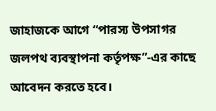জাহাজকে আগে “পারস্য উপসাগর জলপথ ব্যবস্থাপনা কর্তৃপক্ষ”-এর কাছে আবেদন করতে হবে।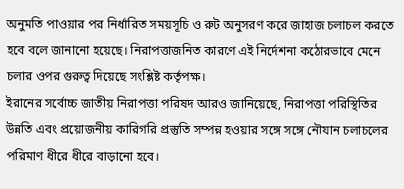অনুমতি পাওয়ার পর নির্ধারিত সময়সূচি ও রুট অনুসরণ করে জাহাজ চলাচল করতে হবে বলে জানানো হয়েছে। নিরাপত্তাজনিত কারণে এই নির্দেশনা কঠোরভাবে মেনে চলার ওপর গুরুত্ব দিয়েছে সংশ্লিষ্ট কর্তৃপক্ষ।
ইরানের সর্বোচ্চ জাতীয় নিরাপত্তা পরিষদ আরও জানিয়েছে, নিরাপত্তা পরিস্থিতির উন্নতি এবং প্রয়োজনীয় কারিগরি প্রস্তুতি সম্পন্ন হওয়ার সঙ্গে সঙ্গে নৌযান চলাচলের পরিমাণ ধীরে ধীরে বাড়ানো হবে।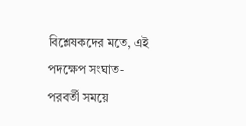বিশ্লেষকদের মতে, এই পদক্ষেপ সংঘাত-পরবর্তী সময়ে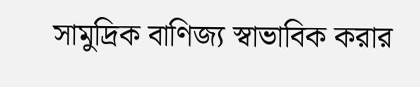সামুদ্রিক বাণিজ্য স্বাভাবিক করার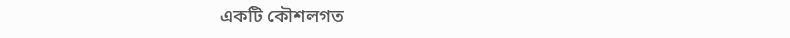একটি কৌশলগত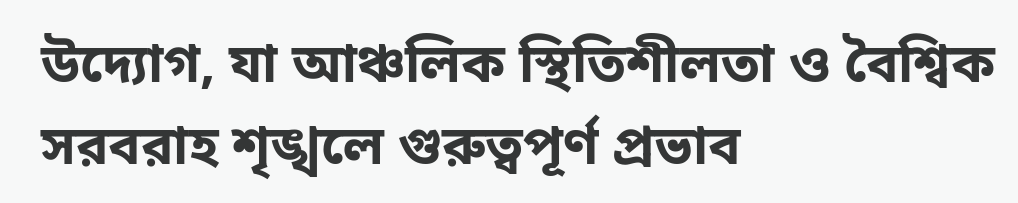উদ্যোগ, যা আঞ্চলিক স্থিতিশীলতা ও বৈশ্বিক সরবরাহ শৃঙ্খলে গুরুত্বপূর্ণ প্রভাব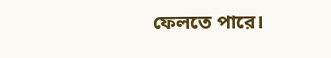ফেলতে পারে।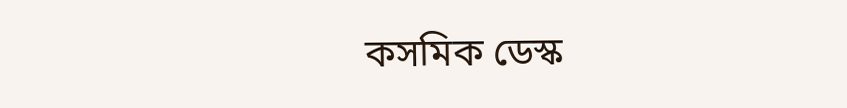কসমিক ডেস্ক